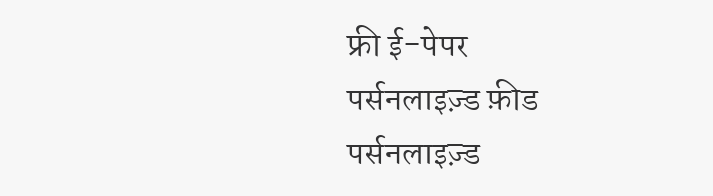फ्री ई-पेपर
पर्सनलाइज़्ड फ़ीड
पर्सनलाइज़्ड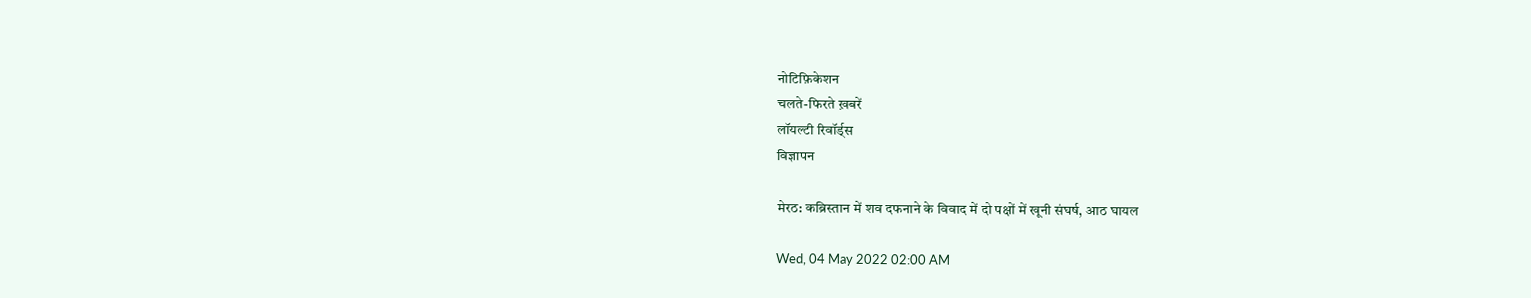नोटिफ़िकेशन
चलते-फिरते ख़बरें
लॉयल्टी रिवॉर्ड्स
विज्ञापन

मेरठ: कब्रिस्तान में शव दफनाने के विवाद में दो पक्षों में खूनी संघर्ष, आठ घायल

Wed, 04 May 2022 02:00 AM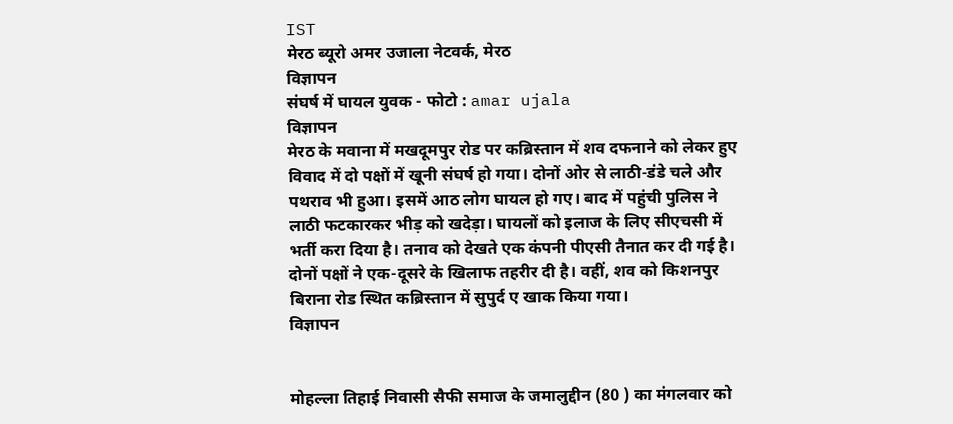IST
मेरठ ब्यूरो अमर उजाला नेटवर्क, मेरठ
विज्ञापन
संघर्ष में घायल युवक - फोटो : amar ujala
विज्ञापन
मेरठ के मवाना में मखदूमपुर रोड पर कब्रिस्तान में शव दफनाने को लेकर हुए विवाद में दो पक्षों में खूनी संघर्ष हो गया। दोनों ओर से लाठी-डंडे चले और पथराव भी हुआ। इसमें आठ लोग घायल हो गए। बाद में पहुंची पुलिस ने लाठी फटकारकर भीड़ को खदेड़ा। घायलों को इलाज के लिए सीएचसी में भर्ती करा दिया है। तनाव को देखते एक कंपनी पीएसी तैनात कर दी गई है। दोनों पक्षों ने एक-दूसरे के खिलाफ तहरीर दी है। वहीं, शव को किशनपुर बिराना रोड स्थित कब्रिस्तान में सुपुर्द ए खाक किया गया।
विज्ञापन


मोहल्ला तिहाई निवासी सैफी समाज के जमालुद्दीन (80 ) का मंगलवार को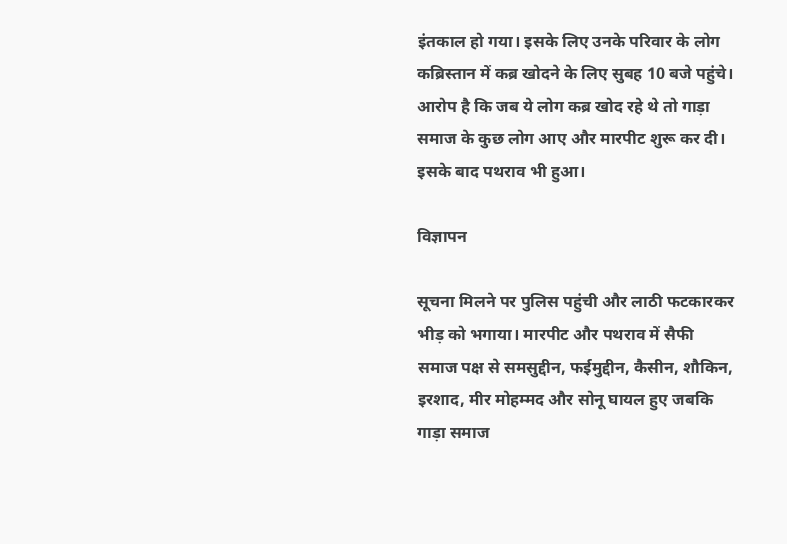इंतकाल हो गया। इसके लिए उनके परिवार के लोग कब्रिस्तान में कब्र खोदने के लिए सुबह 10 बजे पहुंचे। आरोप है कि जब ये लोग कब्र खोद रहे थे तो गाड़ा समाज के कुछ लोग आए और मारपीट शुरू कर दी। इसके बाद पथराव भी हुआ।

विज्ञापन

सूचना मिलने पर पुलिस पहुंची और लाठी फटकारकर भीड़ को भगाया। मारपीट और पथराव में सैफी समाज पक्ष से समसुद्दीन, फईमुद्दीन, कैसीन, शौकिन, इरशाद, मीर मोहम्मद और सोनू घायल हुए जबकि गाड़ा समाज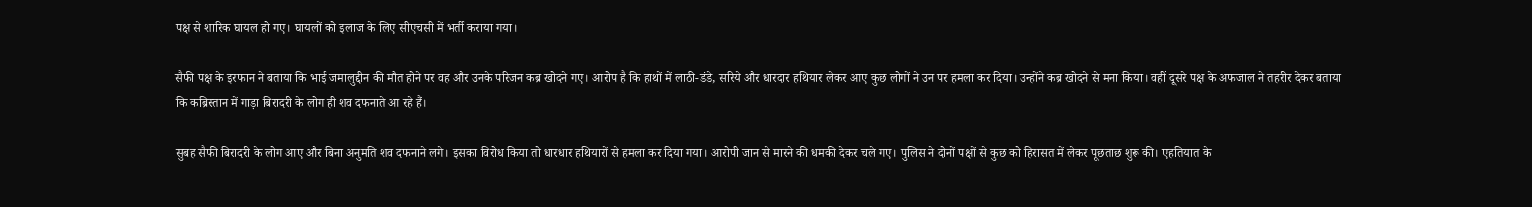पक्ष से शारिक घायल हो गए। घायलों को इलाज के लिए सीएचसी में भर्ती कराया गया।

सैफी पक्ष के इरफान ने बताया कि भाई जमालुद्दीन की मौत होने पर वह और उनके परिजन कब्र खोदने गए। आरोप है कि हाथों में लाठी-डंडे, सरिये और धारदार हथियार लेकर आए कुछ लोगों ने उन पर हमला कर दिया। उन्होंने कब्र खोदने से मना किया। वहीं दूसरे पक्ष के अफजाल ने तहरीर देकर बताया कि कब्रिस्तान में गाड़ा बिरादरी के लोग ही शव दफनाते आ रहे हैं।

सुबह सैफी बिरादरी के लोग आए और बिना अनुमति शव दफनाने लगे। इसका विरोध किया तो धारधार हथियारों से हमला कर दिया गया। आरोपी जान से मारने की धमकी देकर चले गए। पुलिस ने दोनों पक्षों से कुछ को हिरासत में लेकर पूछताछ शुरू की। एहतियात के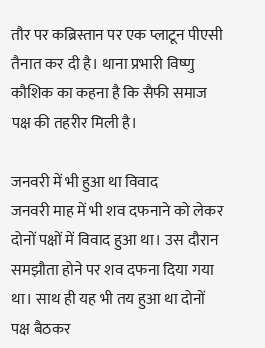तौर पर कब्रिस्तान पर एक प्लाटून पीएसी तैनात कर दी है। थाना प्रभारी विष्णु कौशिक का कहना है कि सैफी समाज पक्ष की तहरीर मिली है।

जनवरी में भी हुआ था विवाद
जनवरी माह में भी शव दफनाने को लेकर दोनों पक्षों में विवाद हुआ था। उस दौरान समझौता होने पर शव दफना दिया गया था। साथ ही यह भी तय हुआ था दोनों पक्ष बैठकर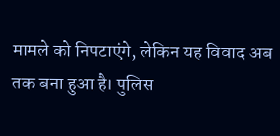मामले को निपटाएंगे, लेकिन यह विवाद अब तक बना हुआ है। पुलिस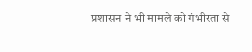प्रशासन ने भी मामले को गंभीरता से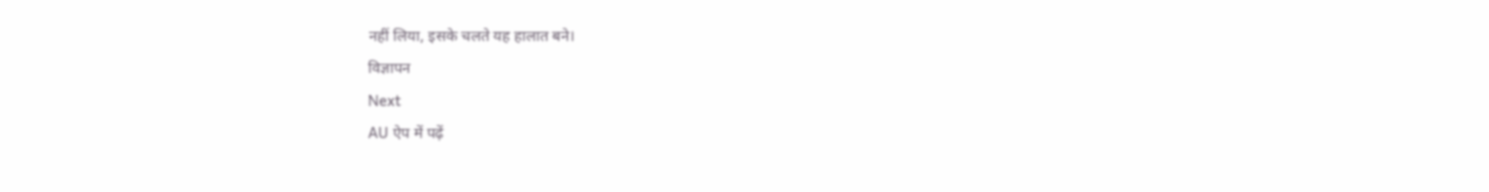नहीं लिया, इसके चलते यह हालात बने।
विज्ञापन
Next
AU ऐप में पढ़ें